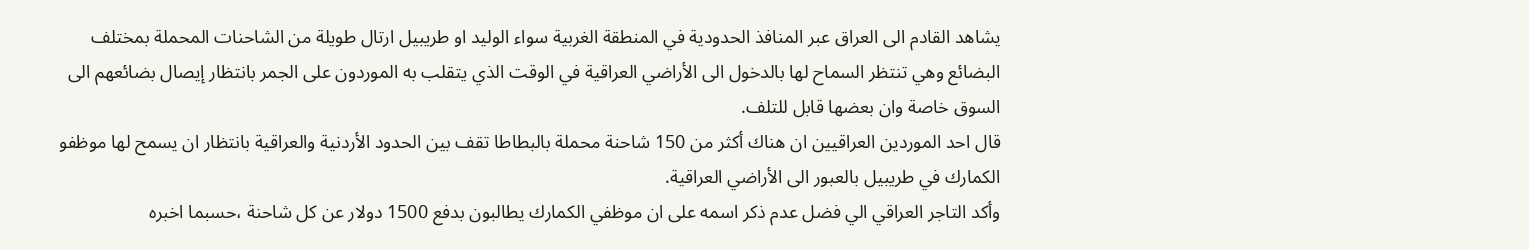يشاهد القادم الى العراق عبر المنافذ الحدودية في المنطقة الغربية سواء الوليد او طريبيل ارتال طويلة من الشاحنات المحملة بمختلف البضائع وهي تنتظر السماح لها بالدخول الى الأراضي العراقية في الوقت الذي يتقلب به الموردون على الجمر بانتظار إيصال بضائعهم الى السوق خاصة وان بعضها قابل للتلف.
قال احد الموردين العراقيين ان هناك أكثر من 150 شاحنة محملة بالبطاطا تقف بين الحدود الأردنية والعراقية بانتظار ان يسمح لها موظفو الكمارك في طريبيل بالعبور الى الأراضي العراقية.
وأكد التاجر العراقي الي فضل عدم ذكر اسمه على ان موظفي الكمارك يطالبون بدفع 1500 دولار عن كل شاحنة ،حسبما اخبره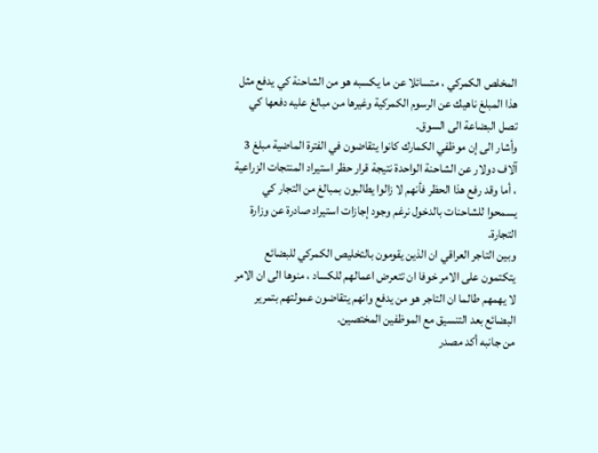المخلص الكمركي ، متسائلا عن ما يكسبه هو من الشاحنة كي يدفع مثل هذا المبلغ ناهيك عن الرسوم الكمركية وغيرها من مبالغ عليه دفعها كي تصل البضاعة الى السوق.
وأشار الى إن موظفي الكمارك كانوا يتقاضون في الفترة الماضية مبلغ 3 آلاف دولار عن الشاحنة الواحدة نتيجة قرار حظر استيراد المنتجات الزراعية ، أما وقد رفع هذا الحظر فأنهم لا زالوا يطالبون بمبالغ من التجار كي يسمحوا للشاحنات بالدخول نرغم وجود إجازات استيراد صادرة عن وزارة التجارة.
وبين التاجر العراقي ان الذين يقومون بالتخليص الكمركي للبضائع يتكتمون على الامر خوفا ان تتعرض اعمالهم للكساد ، منوها الى ان الامر لا يهمهم طالما ان التاجر هو من يدفع وانهم يتقاضون عمولتهم بتمرير البضائع بعد التنسيق مع الموظفين المختصين.
من جانبه أكد مصدر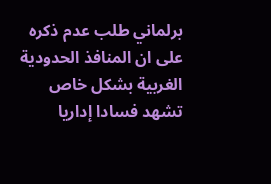برلماني طلب عدم ذكره على ان المنافذ الحدودية الغربية بشكل خاص تشهد فسادا إداريا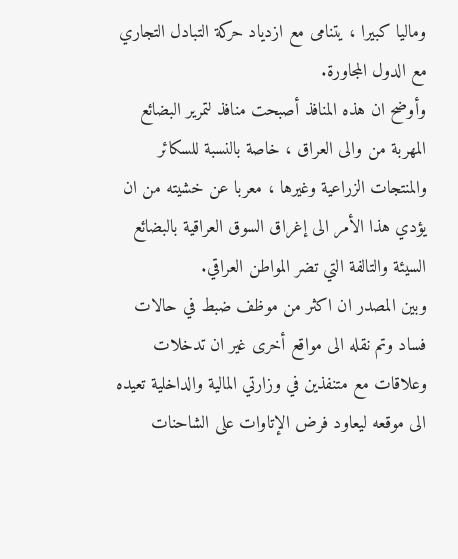وماليا كبيرا ، يتنامى مع ازدياد حركة التبادل التجاري مع الدول المجاورة.
وأوضح ان هذه المنافذ أصبحت منافذ لتمرير البضائع المهربة من والى العراق ، خاصة بالنسبة للسكائر والمنتجات الزراعية وغيرها ، معربا عن خشيته من ان يؤدي هذا الأمر الى إغراق السوق العراقية بالبضائع السيئة والتالفة التي تضر المواطن العراقي.
وبين المصدر ان اكثر من موظف ضبط في حالات فساد وتم نقله الى مواقع أخرى غير ان تدخلات وعلاقات مع متنفذين في وزارتي المالية والداخلية تعيده الى موقعه ليعاود فرض الإتاوات على الشاحنات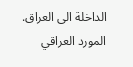الداخلة الى العراق.
المورد العراقي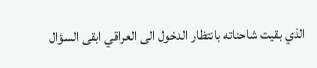الذي بقيت شاحناته بانتظار الدخول الى العراقي ابقى السؤال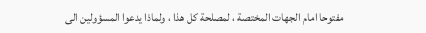مفتوحا امام الجهات المختصة ، لمصلحة كل هذا ، ولماذا يدعوا المسؤولين الى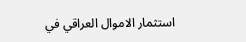استثمار الاموال العراقي في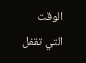الوقت التي تقفل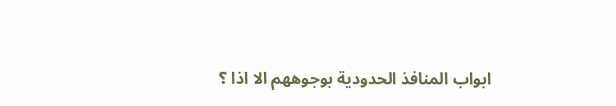ابواب المنافذ الحدودية بوجوههم الا اذا ؟